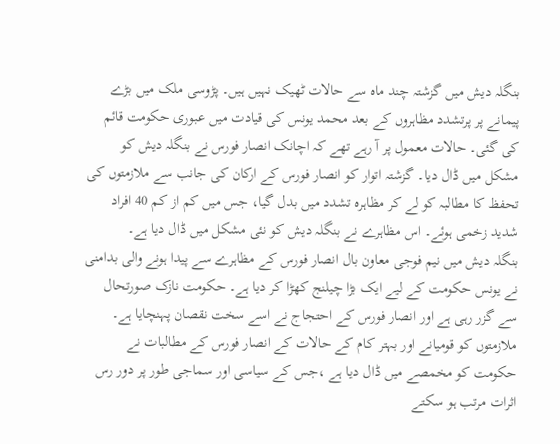بنگلہ دیش میں گزشتہ چند ماہ سے حالات ٹھیک نہیں ہیں۔ پڑوسی ملک میں بڑے پیمانے پر پرتشدد مظاہروں کے بعد محمد یونس کی قیادت میں عبوری حکومت قائم کی گئی۔ حالات معمول پر آ رہے تھے کہ اچانک انصار فورس نے بنگلہ دیش کو مشکل میں ڈال دیا۔ گزشتہ اتوار کو انصار فورس کے ارکان کی جانب سے ملازمتوں کی تحفظ کا مطالبہ کو لے کر مظاہرہ تشدد میں بدل گیا، جس میں کم از کم 40 افراد شدید زخمی ہوئے۔ اس مظاہرے نے بنگلہ دیش کو نئی مشکل میں ڈال دیا ہے۔
بنگلہ دیش میں نیم فوجی معاون بال انصار فورس کے مظاہرے سے پیدا ہونے والی بدامنی نے یونس حکومت کے لیے ایک بڑا چیلنج کھڑا کر دیا ہے۔ حکومت نازک صورتحال سے گزر رہی ہے اور انصار فورس کے احتجاج نے اسے سخت نقصان پہنچایا ہے۔ ملازمتوں کو قومیانے اور بہتر کام کے حالات کے انصار فورس کے مطالبات نے حکومت کو مخمصے میں ڈال دیا ہے ،جس کے سیاسی اور سماجی طور پر دور رس اثرات مرتب ہو سکتے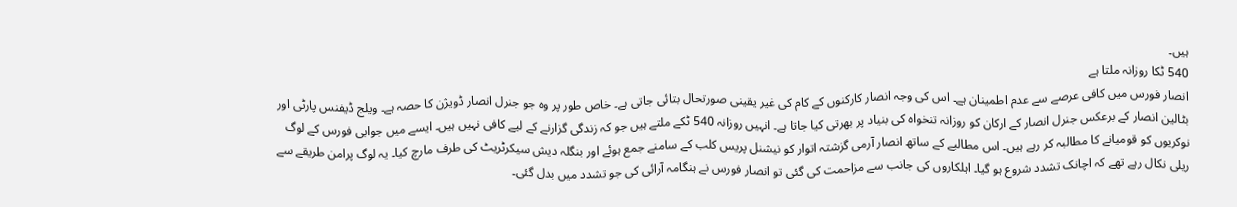ہیں۔
540 ٹکا روزانہ ملتا ہے
انصار فورس میں کافی عرصے سے عدم اطمینان ہے۔ اس کی وجہ انصار کارکنوں کے کام کی غیر یقینی صورتحال بتائی جاتی ہے۔ خاص طور پر وہ جو جنرل انصار ڈویژن کا حصہ ہے۔ ویلج ڈیفنس پارٹی اور بٹالین انصار کے برعکس جنرل انصار کے ارکان کو روزانہ تنخواہ کی بنیاد پر بھرتی کیا جاتا ہے۔ انہیں روزانہ 540 ٹکے ملتے ہیں جو کہ زندگی گزارنے کے لیے کافی نہیں ہیں۔ ایسے میں جوابی فورس کے لوگ نوکریوں کو قومیانے کا مطالبہ کر رہے ہیں۔ اس مطالبے کے ساتھ انصار آرمی گزشتہ اتوار کو نیشنل پریس کلب کے سامنے جمع ہوئے اور بنگلہ دیش سیکرٹریٹ کی طرف مارچ کیا۔ یہ لوگ پرامن طریقے سے ریلی نکال رہے تھے کہ اچانک تشدد شروع ہو گیا۔ اہلکاروں کی جانب سے مزاحمت کی گئی تو انصار فورس نے ہنگامہ آرائی کی جو تشدد میں بدل گئی۔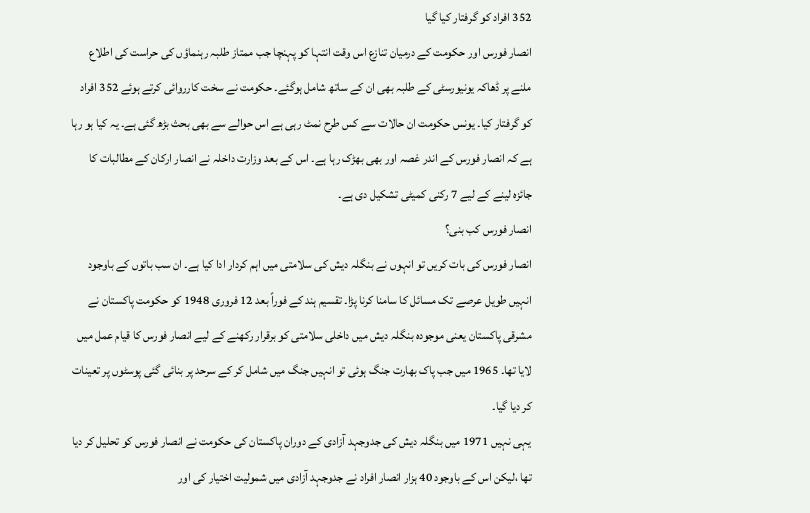352 افراد کو گرفتار کیا گیا
انصار فورس اور حکومت کے درمیان تنازع اس وقت انتہا کو پہنچا جب ممتاز طلبہ رہنماؤں کی حراست کی اطلاع ملنے پر ڈھاکہ یونیورسٹی کے طلبہ بھی ان کے ساتھ شامل ہوگئے۔ حکومت نے سخت کارروائی کرتے ہوئے 352 افراد کو گرفتار کیا۔ یونس حکومت ان حالات سے کس طرح نمٹ رہی ہے اس حوالے سے بھی بحث بڑھ گئی ہے۔ یہ کیا ہو رہا ہے کہ انصار فورس کے اندر غصہ اور بھی بھڑک رہا ہے۔ اس کے بعد وزارت داخلہ نے انصار ارکان کے مطالبات کا جائزہ لینے کے لیے 7 رکنی کمیٹی تشکیل دی ہے۔
انصار فورس کب بنی؟
انصار فورس کی بات کریں تو انہوں نے بنگلہ دیش کی سلامتی میں اہم کردار ادا کیا ہے۔ ان سب باتوں کے باوجود انہیں طویل عرصے تک مسائل کا سامنا کرنا پڑا۔ تقسیم ہند کے فوراً بعد 12 فروری 1948 کو حکومت پاکستان نے مشرقی پاکستان یعنی موجودہ بنگلہ دیش میں داخلی سلامتی کو برقرار رکھنے کے لیے انصار فورس کا قیام عمل میں لایا تھا۔ 1965 میں جب پاک بھارت جنگ ہوئی تو انہیں جنگ میں شامل کر کے سرحد پر بنائی گئی پوسٹوں پر تعینات کر دیا گیا۔
یہی نہیں 1971 میں بنگلہ دیش کی جدوجہد آزادی کے دوران پاکستان کی حکومت نے انصار فورس کو تحلیل کر دیا تھا ،لیکن اس کے باوجود 40 ہزار انصار افراد نے جدوجہد آزادی میں شمولیت اختیار کی اور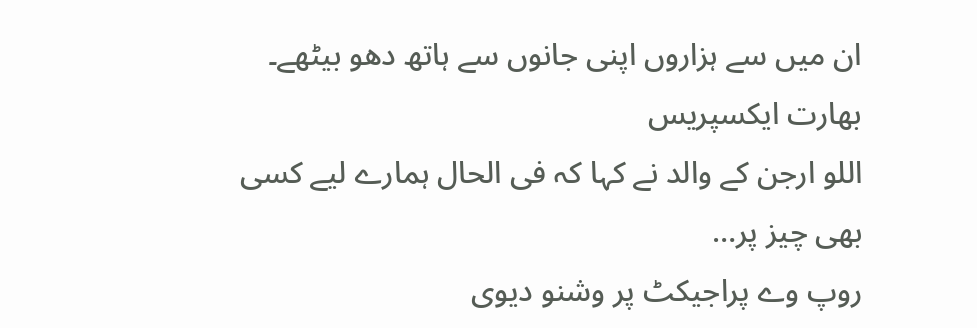ان میں سے ہزاروں اپنی جانوں سے ہاتھ دھو بیٹھے۔
بھارت ایکسپریس
اللو ارجن کے والد نے کہا کہ فی الحال ہمارے لیے کسی بھی چیز پر…
روپ وے پراجیکٹ پر وشنو دیوی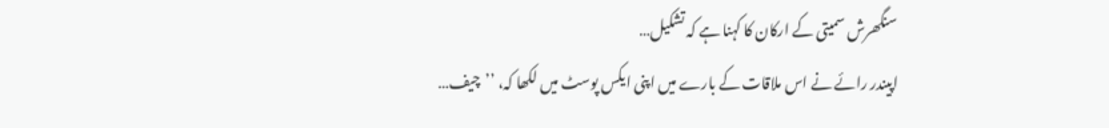سنگھرش سمیتی کے ارکان کا کہنا ہے کہ تشکیل…
اپیندر رائے نے اس ملاقات کے بارے میں اپنی ایکس پوسٹ میں لکھا کہ، ’’چیف…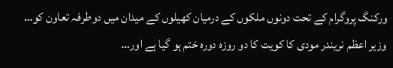ورکنگ پروگرام کے تحت دونوں ملکوں کے درمیان کھیلوں کے میدان میں دوطرفہ تعاون کو…
وزیر اعظم نریندر مودی کا کویت کا دو روزہ دورہ ختم ہو گیا ہے اور…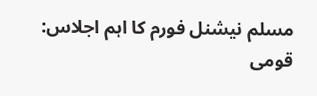مسلم نیشنل فورم کا اہم اجلاس: قومی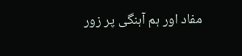مفاد اور ہم آہنگی پر زور